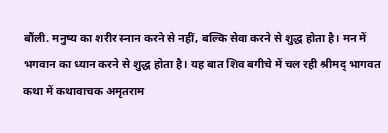बौंली. मनुष्य का शरीर स्नान करने से नहीं, बल्कि सेवा करने से शुद्ध होता है। मन में भगवान का ध्यान करने से शुद्ध होता है। यह बात शिव बगीचे में चल रही श्रीमद् भागवत कथा में कथावाचक अमृतराम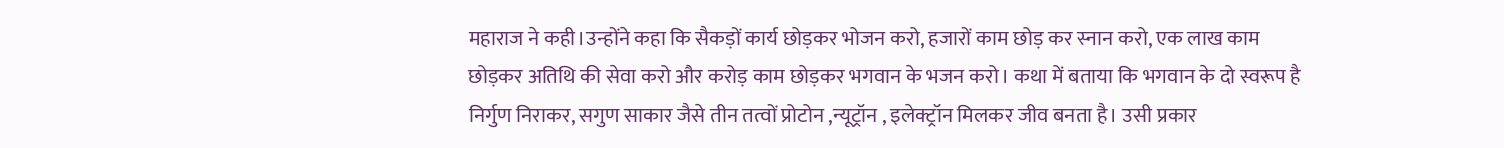महाराज ने कही।उन्होंने कहा कि सैकड़ों कार्य छोड़कर भोजन करो, हजारों काम छोड़ कर स्नान करो, एक लाख काम छोड़कर अतिथि की सेवा करो और करोड़ काम छोड़कर भगवान के भजन करो। कथा में बताया कि भगवान के दो स्वरूप है निर्गुण निराकर, सगुण साकार जैसे तीन तत्वों प्रोटोन ,न्यूट्रॉन , इलेक्ट्रॉन मिलकर जीव बनता है। उसी प्रकार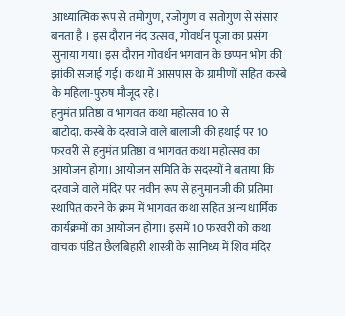आध्यात्मिक रूप से तमोगुण, रजोगुण व सतोगुण से संसार बनता है । इस दौरान नंद उत्सव, गोवर्धन पूजा का प्रसंग सुनाया गया। इस दौरान गोवर्धन भगवान के छप्पन भोग की झांकी सजाई गई। कथा में आसपास के ग्रामीणों सहित कस्बे के महिला-पुरुष मौजूद रहे।
हनुमंत प्रतिष्ठा व भागवत कथा महोत्सव 10 से
बाटोदा. कस्बे के दरवाजे वाले बालाजी की हथाई पर 10 फरवरी से हनुमंत प्रतिष्ठा व भागवत कथा महोत्सव का आयोजन होगा। आयोजन समिति के सदस्यों ने बताया कि दरवाजे वाले मंदिर पर नवीन रूप से हनुमानजी की प्रतिमा स्थापित करने के क्रम में भागवत कथा सहित अन्य धार्मिक कार्यक्रमों का आयोजन होगा। इसमें 10 फरवरी को कथा वाचक पंडित छैलबिहारी शास्त्री के सानिध्य में शिव मंदिर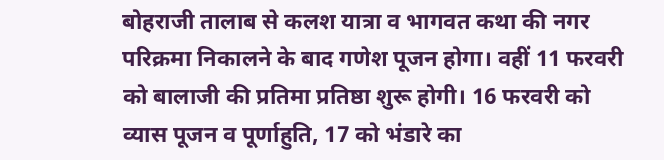बोहराजी तालाब से कलश यात्रा व भागवत कथा की नगर परिक्रमा निकालने के बाद गणेश पूजन होगा। वहीं 11 फरवरी को बालाजी की प्रतिमा प्रतिष्ठा शुरू होगी। 16 फरवरी को व्यास पूजन व पूर्णाहुति, 17 को भंडारे का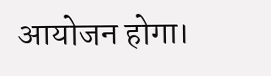आयोजन होगा।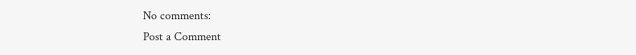No comments:
Post a Comment